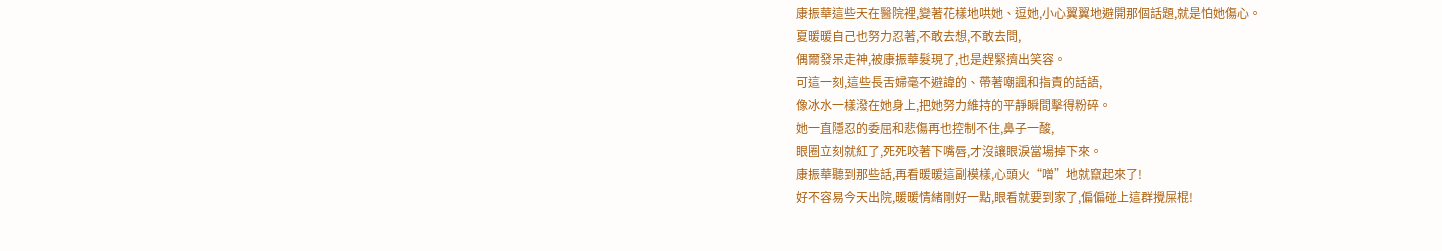康振華這些天在醫院裡,變著花樣地哄她、逗她,小心翼翼地避開那個話題,就是怕她傷心。
夏暖暖自己也努力忍著,不敢去想,不敢去問,
偶爾發呆走神,被康振華髮現了,也是趕緊擠出笑容。
可這一刻,這些長舌婦毫不避諱的、帶著嘲諷和指責的話語,
像冰水一樣潑在她身上,把她努力維持的平靜瞬間擊得粉碎。
她一直隱忍的委屈和悲傷再也控制不住,鼻子一酸,
眼圈立刻就紅了,死死咬著下嘴唇,才沒讓眼淚當場掉下來。
康振華聽到那些話,再看暖暖這副模樣,心頭火“噌”地就竄起來了!
好不容易今天出院,暖暖情緒剛好一點,眼看就要到家了,偏偏碰上這群攪屎棍!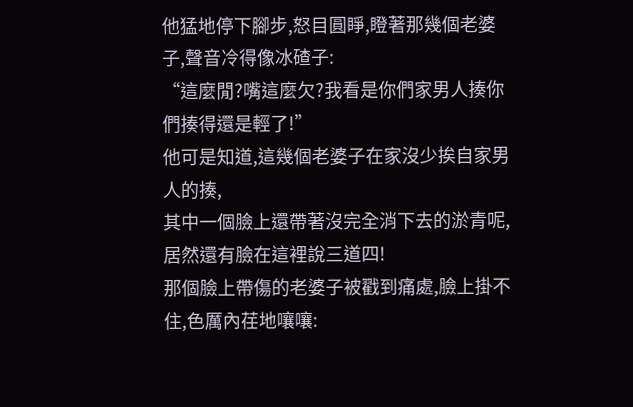他猛地停下腳步,怒目圓睜,瞪著那幾個老婆子,聲音冷得像冰碴子:
“這麼閒?嘴這麼欠?我看是你們家男人揍你們揍得還是輕了!”
他可是知道,這幾個老婆子在家沒少挨自家男人的揍,
其中一個臉上還帶著沒完全消下去的淤青呢,居然還有臉在這裡說三道四!
那個臉上帶傷的老婆子被戳到痛處,臉上掛不住,色厲內荏地嚷嚷: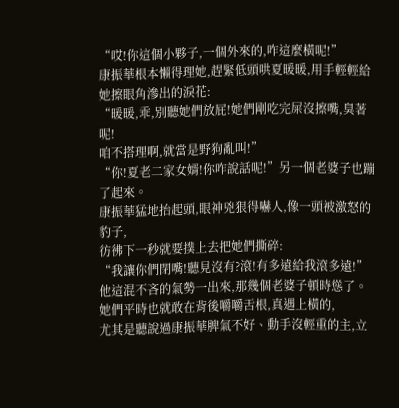“哎!你這個小夥子,一個外來的,咋這麼橫呢!”
康振華根本懶得理她,趕緊低頭哄夏暖暖,用手輕輕給她擦眼角滲出的淚花:
“暖暖,乖,別聽她們放屁!她們剛吃完屎沒擦嘴,臭著呢!
咱不搭理啊,就當是野狗亂叫!”
“你!夏老二家女婿!你咋說話呢!”另一個老婆子也蹦了起來。
康振華猛地抬起頭,眼神兇狠得嚇人,像一頭被激怒的豹子,
彷彿下一秒就要撲上去把她們撕碎:
“我讓你們閉嘴!聽見沒有?滾!有多遠給我滾多遠!”
他這混不吝的氣勢一出來,那幾個老婆子頓時慫了。
她們平時也就敢在背後嚼嚼舌根,真遇上橫的,
尤其是聽說過康振華脾氣不好、動手沒輕重的主,立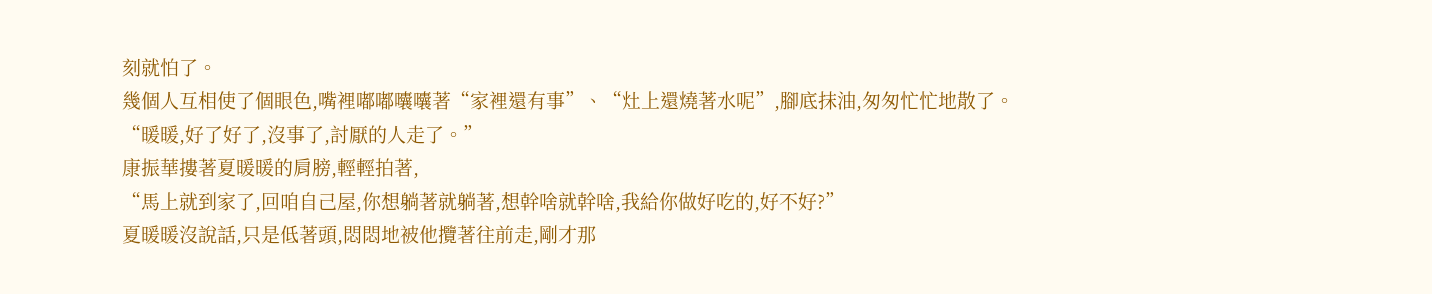刻就怕了。
幾個人互相使了個眼色,嘴裡嘟嘟囔囔著“家裡還有事”、“灶上還燒著水呢”,腳底抹油,匆匆忙忙地散了。
“暖暖,好了好了,沒事了,討厭的人走了。”
康振華摟著夏暖暖的肩膀,輕輕拍著,
“馬上就到家了,回咱自己屋,你想躺著就躺著,想幹啥就幹啥,我給你做好吃的,好不好?”
夏暖暖沒說話,只是低著頭,悶悶地被他攬著往前走,剛才那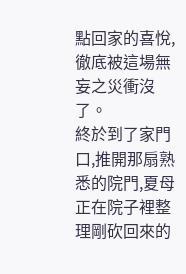點回家的喜悅,徹底被這場無妄之災衝沒了。
終於到了家門口,推開那扇熟悉的院門,夏母正在院子裡整理剛砍回來的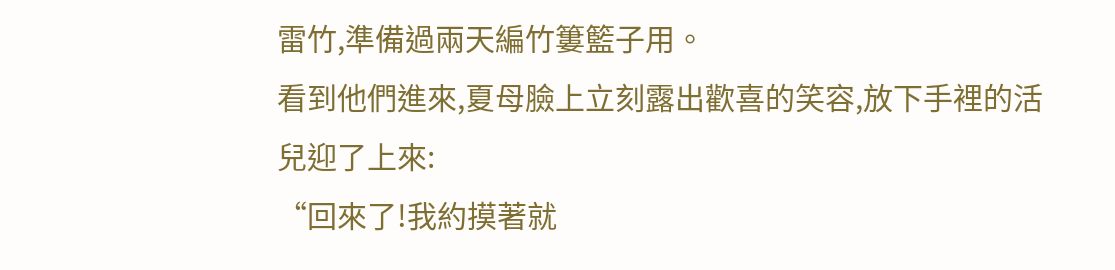雷竹,準備過兩天編竹簍籃子用。
看到他們進來,夏母臉上立刻露出歡喜的笑容,放下手裡的活兒迎了上來:
“回來了!我約摸著就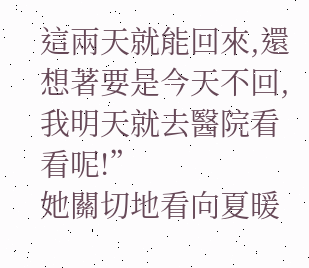這兩天就能回來,還想著要是今天不回,我明天就去醫院看看呢!”
她關切地看向夏暖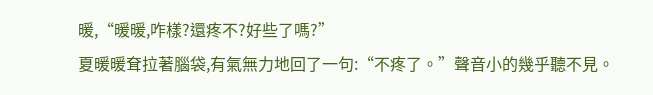暖,“暖暖,咋樣?還疼不?好些了嗎?”
夏暖暖耷拉著腦袋,有氣無力地回了一句:“不疼了。”聲音小的幾乎聽不見。